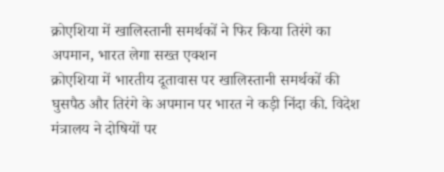क्रोएशिया में खालिस्तानी समर्थकों ने फिर किया तिरंगे का अपमान, भारत लेगा सख्त एक्शन
क्रोएशिया में भारतीय दूतावास पर खालिस्तानी समर्थकों की घुसपैठ और तिरंगे के अपमान पर भारत ने कड़ी निंदा की. विदेश मंत्रालय ने दोषियों पर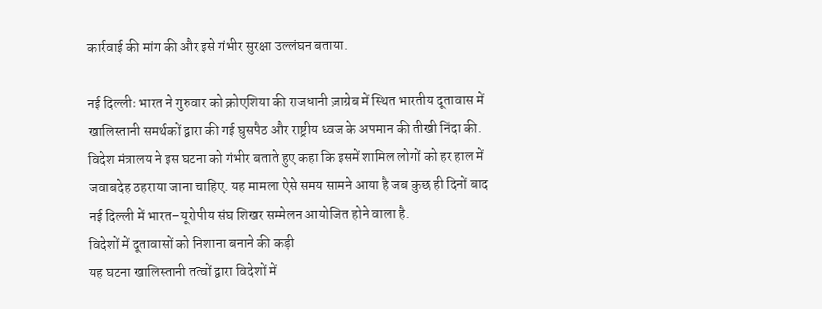कार्रवाई की मांग की और इसे गंभीर सुरक्षा उल्लंघन बताया.

नई दिल्लीः भारत ने गुरुवार को क्रोएशिया की राजधानी ज़ाग्रेब में स्थित भारतीय दूतावास में खालिस्तानी समर्थकों द्वारा की गई घुसपैठ और राष्ट्रीय ध्वज के अपमान की तीखी निंदा की. विदेश मंत्रालय ने इस घटना को गंभीर बताते हुए कहा कि इसमें शामिल लोगों को हर हाल में जवाबदेह ठहराया जाना चाहिए. यह मामला ऐसे समय सामने आया है जब कुछ ही दिनों बाद नई दिल्ली में भारत–यूरोपीय संघ शिखर सम्मेलन आयोजित होने वाला है.
विदेशों में दूतावासों को निशाना बनाने की कड़ी
यह घटना खालिस्तानी तत्वों द्वारा विदेशों में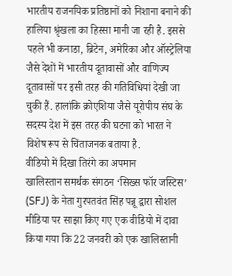भारतीय राजनयिक प्रतिष्ठानों को निशाना बनाने की हालिया श्रृंखला का हिस्सा मानी जा रही है. इससे पहले भी कनाडा, ब्रिटेन, अमेरिका और ऑस्ट्रेलिया जैसे देशों में भारतीय दूतावासों और वाणिज्य दूतावासों पर इसी तरह की गतिविधियां देखी जा चुकी हैं. हालांकि क्रोएशिया जैसे यूरोपीय संघ के सदस्य देश में इस तरह की घटना को भारत ने विशेष रूप से चिंताजनक बताया है.
वीडियो में दिखा तिरंगे का अपमान
खालिस्तान समर्थक संगठन ‘सिख्स फॉर जस्टिस’ (SFJ) के नेता गुरपतवंत सिंह पन्नू द्वारा सोशल मीडिया पर साझा किए गए एक वीडियो में दावा किया गया कि 22 जनवरी को एक खालिस्तानी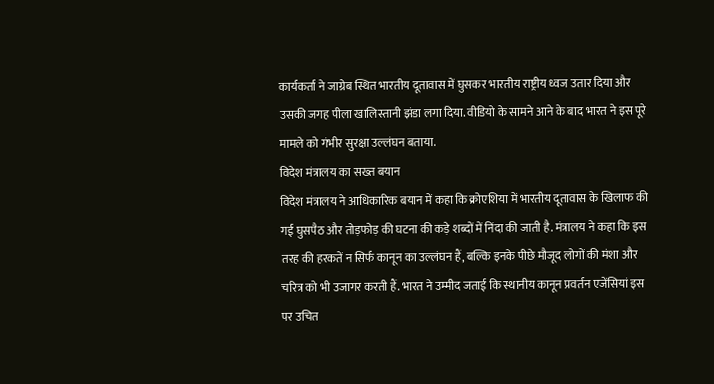कार्यकर्ता ने जाग्रेब स्थित भारतीय दूतावास में घुसकर भारतीय राष्ट्रीय ध्वज उतार दिया और उसकी जगह पीला खालिस्तानी झंडा लगा दिया. वीडियो के सामने आने के बाद भारत ने इस पूरे मामले को गंभीर सुरक्षा उल्लंघन बताया.
विदेश मंत्रालय का सख्त बयान
विदेश मंत्रालय ने आधिकारिक बयान में कहा कि क्रोएशिया में भारतीय दूतावास के खिलाफ की गई घुसपैठ और तोड़फोड़ की घटना की कड़े शब्दों में निंदा की जाती है. मंत्रालय ने कहा कि इस तरह की हरकतें न सिर्फ कानून का उल्लंघन हैं, बल्कि इनके पीछे मौजूद लोगों की मंशा और चरित्र को भी उजागर करती हैं. भारत ने उम्मीद जताई कि स्थानीय कानून प्रवर्तन एजेंसियां इस पर उचित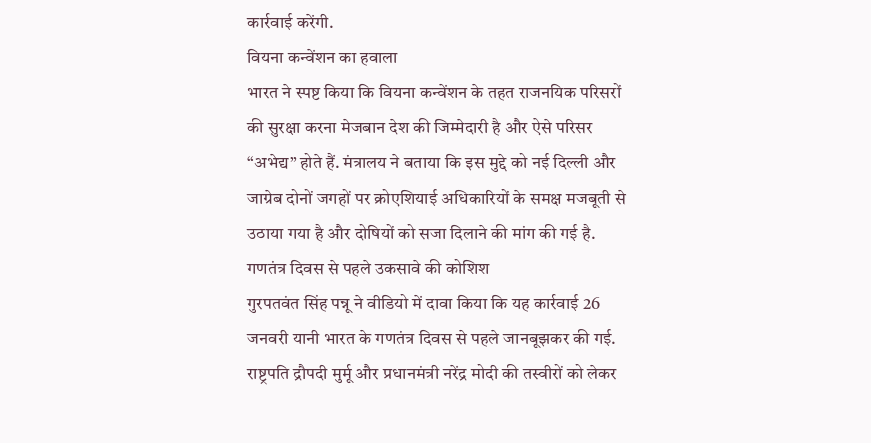कार्रवाई करेंगी.
वियना कन्वेंशन का हवाला
भारत ने स्पष्ट किया कि वियना कन्वेंशन के तहत राजनयिक परिसरों की सुरक्षा करना मेजबान देश की जिम्मेदारी है और ऐसे परिसर “अभेद्य” होते हैं. मंत्रालय ने बताया कि इस मुद्दे को नई दिल्ली और जाग्रेब दोनों जगहों पर क्रोएशियाई अधिकारियों के समक्ष मजबूती से उठाया गया है और दोषियों को सजा दिलाने की मांग की गई है.
गणतंत्र दिवस से पहले उकसावे की कोशिश
गुरपतवंत सिंह पन्नू ने वीडियो में दावा किया कि यह कार्रवाई 26 जनवरी यानी भारत के गणतंत्र दिवस से पहले जानबूझकर की गई. राष्ट्रपति द्रौपदी मुर्मू और प्रधानमंत्री नरेंद्र मोदी की तस्वीरों को लेकर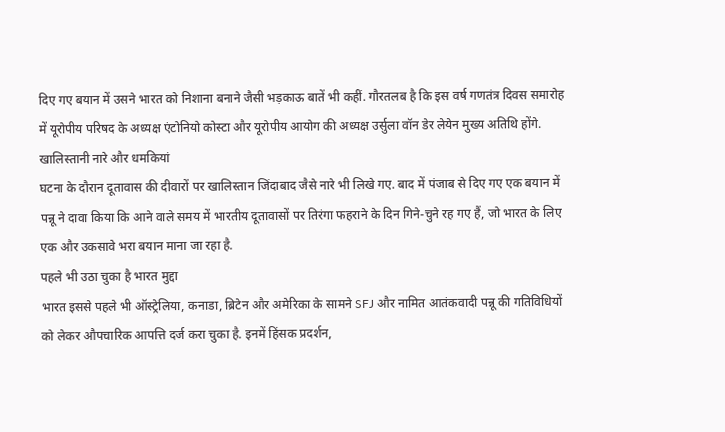दिए गए बयान में उसने भारत को निशाना बनाने जैसी भड़काऊ बातें भी कहीं. गौरतलब है कि इस वर्ष गणतंत्र दिवस समारोह में यूरोपीय परिषद के अध्यक्ष एंटोनियो कोस्टा और यूरोपीय आयोग की अध्यक्ष उर्सुला वॉन डेर लेयेन मुख्य अतिथि होंगे.
खालिस्तानी नारे और धमकियां
घटना के दौरान दूतावास की दीवारों पर खालिस्तान जिंदाबाद जैसे नारे भी लिखे गए. बाद में पंजाब से दिए गए एक बयान में पन्नू ने दावा किया कि आने वाले समय में भारतीय दूतावासों पर तिरंगा फहराने के दिन गिने-चुने रह गए हैं, जो भारत के लिए एक और उकसावे भरा बयान माना जा रहा है.
पहले भी उठा चुका है भारत मुद्दा
भारत इससे पहले भी ऑस्ट्रेलिया, कनाडा, ब्रिटेन और अमेरिका के सामने SFJ और नामित आतंकवादी पन्नू की गतिविधियों को लेकर औपचारिक आपत्ति दर्ज करा चुका है. इनमें हिंसक प्रदर्शन,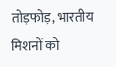तोड़फोड़, भारतीय मिशनों को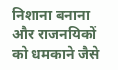निशाना बनाना और राजनयिकों को धमकाने जैसे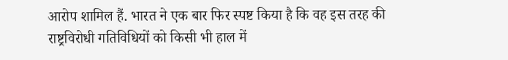आरोप शामिल हैं. भारत ने एक बार फिर स्पष्ट किया है कि वह इस तरह की राष्ट्रविरोधी गतिविधियों को किसी भी हाल में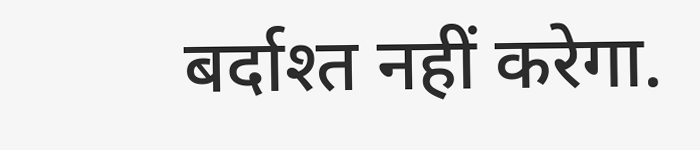बर्दाश्त नहीं करेगा.